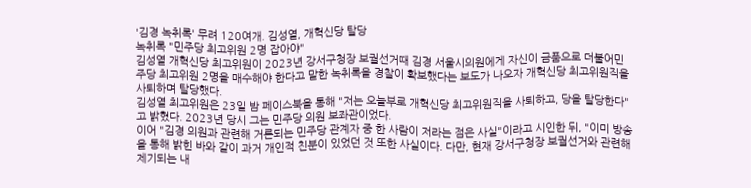'김경 녹취록' 무려 120여개. 김성열, 개혁신당 탈당
녹취록 "민주당 최고위원 2명 잡아야"
김성열 개혁신당 최고위원이 2023년 강서구청장 보궐선거때 김경 서울시의원에게 자신이 금품으로 더불어민주당 최고위원 2명을 매수해야 한다고 말한 녹취록을 경찰이 확보했다는 보도가 나오자 개혁신당 최고위원직을 사퇴하며 탈당했다.
김성열 최고위원은 23일 밤 페이스북을 통해 "저는 오늘부로 개혁신당 최고위원직을 사퇴하고, 당을 탈당한다"고 밝혔다. 2023년 당시 그는 민주당 의원 보좌관이었다.
이어 "김경 의원과 관련해 거론되는 민주당 관계자 중 한 사람이 저라는 점은 사실"이라고 시인한 뒤, "이미 방송을 통해 밝힌 바와 같이 과거 개인적 친분이 있었던 것 또한 사실이다. 다만, 현재 강서구청장 보궐선거와 관련해 제기되는 내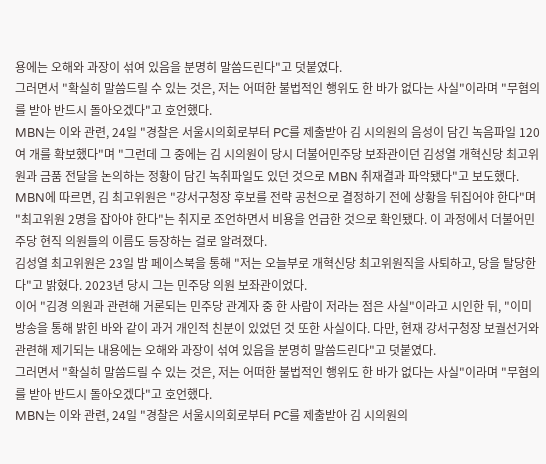용에는 오해와 과장이 섞여 있음을 분명히 말씀드린다"고 덧붙였다.
그러면서 "확실히 말씀드릴 수 있는 것은, 저는 어떠한 불법적인 행위도 한 바가 없다는 사실"이라며 "무혐의를 받아 반드시 돌아오겠다"고 호언했다.
MBN는 이와 관련, 24일 "경찰은 서울시의회로부터 PC를 제출받아 김 시의원의 음성이 담긴 녹음파일 120여 개를 확보했다"며 "그런데 그 중에는 김 시의원이 당시 더불어민주당 보좌관이던 김성열 개혁신당 최고위원과 금품 전달을 논의하는 정황이 담긴 녹취파일도 있던 것으로 MBN 취재결과 파악됐다"고 보도했다.
MBN에 따르면, 김 최고위원은 "강서구청장 후보를 전략 공천으로 결정하기 전에 상황을 뒤집어야 한다"며 "최고위원 2명을 잡아야 한다"는 취지로 조언하면서 비용을 언급한 것으로 확인됐다. 이 과정에서 더불어민주당 현직 의원들의 이름도 등장하는 걸로 알려졌다.
김성열 최고위원은 23일 밤 페이스북을 통해 "저는 오늘부로 개혁신당 최고위원직을 사퇴하고, 당을 탈당한다"고 밝혔다. 2023년 당시 그는 민주당 의원 보좌관이었다.
이어 "김경 의원과 관련해 거론되는 민주당 관계자 중 한 사람이 저라는 점은 사실"이라고 시인한 뒤, "이미 방송을 통해 밝힌 바와 같이 과거 개인적 친분이 있었던 것 또한 사실이다. 다만, 현재 강서구청장 보궐선거와 관련해 제기되는 내용에는 오해와 과장이 섞여 있음을 분명히 말씀드린다"고 덧붙였다.
그러면서 "확실히 말씀드릴 수 있는 것은, 저는 어떠한 불법적인 행위도 한 바가 없다는 사실"이라며 "무혐의를 받아 반드시 돌아오겠다"고 호언했다.
MBN는 이와 관련, 24일 "경찰은 서울시의회로부터 PC를 제출받아 김 시의원의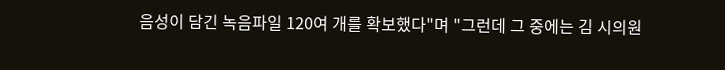음성이 담긴 녹음파일 120여 개를 확보했다"며 "그런데 그 중에는 김 시의원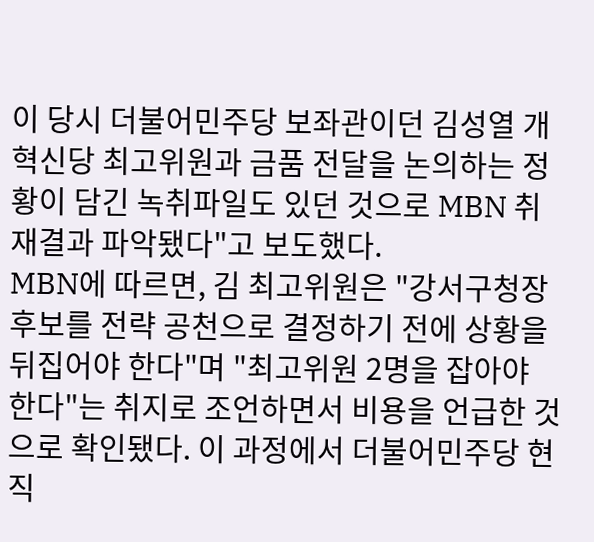이 당시 더불어민주당 보좌관이던 김성열 개혁신당 최고위원과 금품 전달을 논의하는 정황이 담긴 녹취파일도 있던 것으로 MBN 취재결과 파악됐다"고 보도했다.
MBN에 따르면, 김 최고위원은 "강서구청장 후보를 전략 공천으로 결정하기 전에 상황을 뒤집어야 한다"며 "최고위원 2명을 잡아야 한다"는 취지로 조언하면서 비용을 언급한 것으로 확인됐다. 이 과정에서 더불어민주당 현직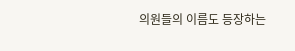의원들의 이름도 등장하는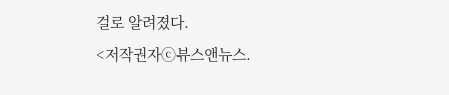걸로 알려졌다.
<저작권자ⓒ뷰스앤뉴스.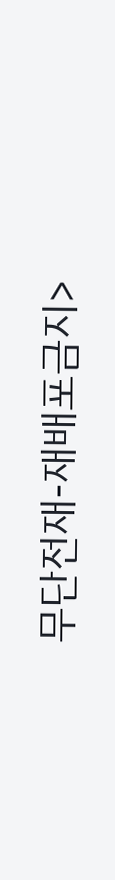무단전재-재배포금지>